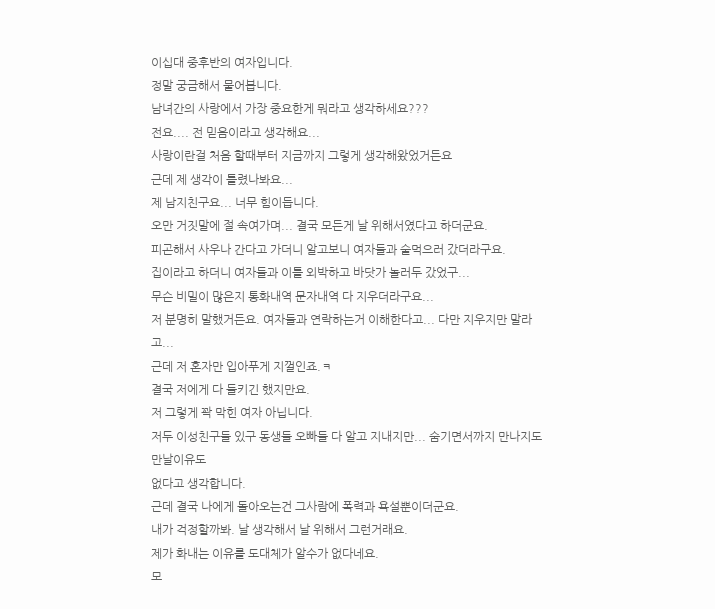이십대 중후반의 여자입니다.
정말 궁금해서 물어봅니다.
남녀간의 사랑에서 가장 중요한게 뭐라고 생각하세요???
전요.... 전 믿음이라고 생각해요...
사랑이란걸 처음 할때부터 지금까지 그렇게 생각해왔었거든요
근데 제 생각이 틀렸나봐요...
제 남지친구요... 너무 힘이듭니다.
오만 거짓말에 절 속여가며... 결국 모든게 날 위해서였다고 하더군요.
피곤해서 사우나 간다고 가더니 알고보니 여자들과 술먹으러 갔더라구요.
집이라고 하더니 여자들과 이틀 외박하고 바닷가 놀러두 갔었구...
무슨 비밀이 많은지 통화내역 문자내역 다 지우더라구요...
저 분명히 말했거든요. 여자들과 연락하는거 이해한다고... 다만 지우지만 말라고...
근데 저 혼자만 입아푸게 지껄인죠.ㅋ
결국 저에게 다 들키긴 했지만요.
저 그렇게 꽉 막힌 여자 아닙니다.
저두 이성친구들 있구 동생들 오빠들 다 알고 지내지만... 숨기면서까지 만나지도 만날이유도
없다고 생각합니다.
근데 결국 나에게 돌아오는건 그사람에 폭력과 욕설뿐이더군요.
내가 걱정할까봐. 날 생각해서 날 위해서 그런거래요.
제가 화내는 이유를 도대체가 알수가 없다네요.
모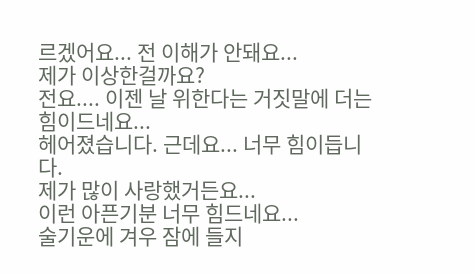르겠어요... 전 이해가 안돼요...
제가 이상한걸까요?
전요.... 이젠 날 위한다는 거짓말에 더는 힘이드네요...
헤어졌습니다. 근데요... 너무 힘이듭니다.
제가 많이 사랑했거든요...
이런 아픈기분 너무 힘드네요...
술기운에 겨우 잠에 들지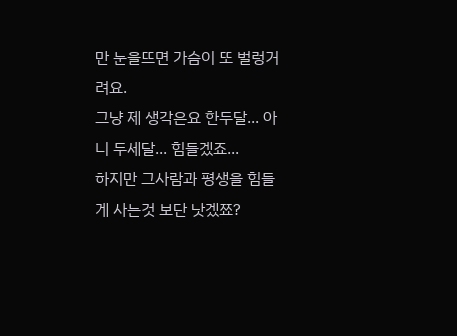만 눈을뜨면 가슴이 또 벌렁거려요.
그냥 제 생각은요 한두달... 아니 두세달... 힘들겠죠...
하지만 그사람과 평생을 힘들게 사는것 보단 낫겠쬬?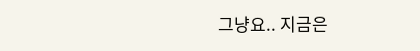그냥요.. 지금은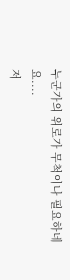누군가의 위로가 무척이나 필요하네요....
저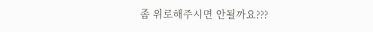좀 위로해주시면 안될까요???